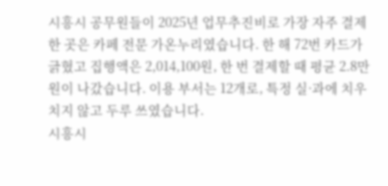시흥시 공무원들이 2025년 업무추진비로 가장 자주 결제한 곳은 카페 전문 가온누리였습니다. 한 해 72번 카드가 긁혔고 집행액은 2,014,100원, 한 번 결제할 때 평균 2.8만원이 나갔습니다. 이용 부서는 12개로, 특정 실·과에 치우치지 않고 두루 쓰였습니다.
시흥시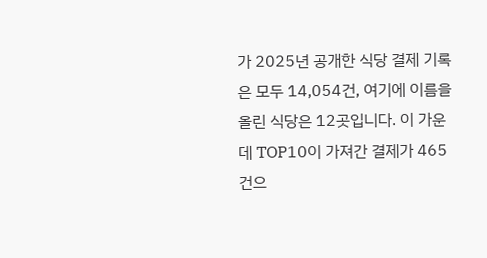가 2025년 공개한 식당 결제 기록은 모두 14,054건, 여기에 이름을 올린 식당은 12곳입니다. 이 가운데 TOP10이 가져간 결제가 465건으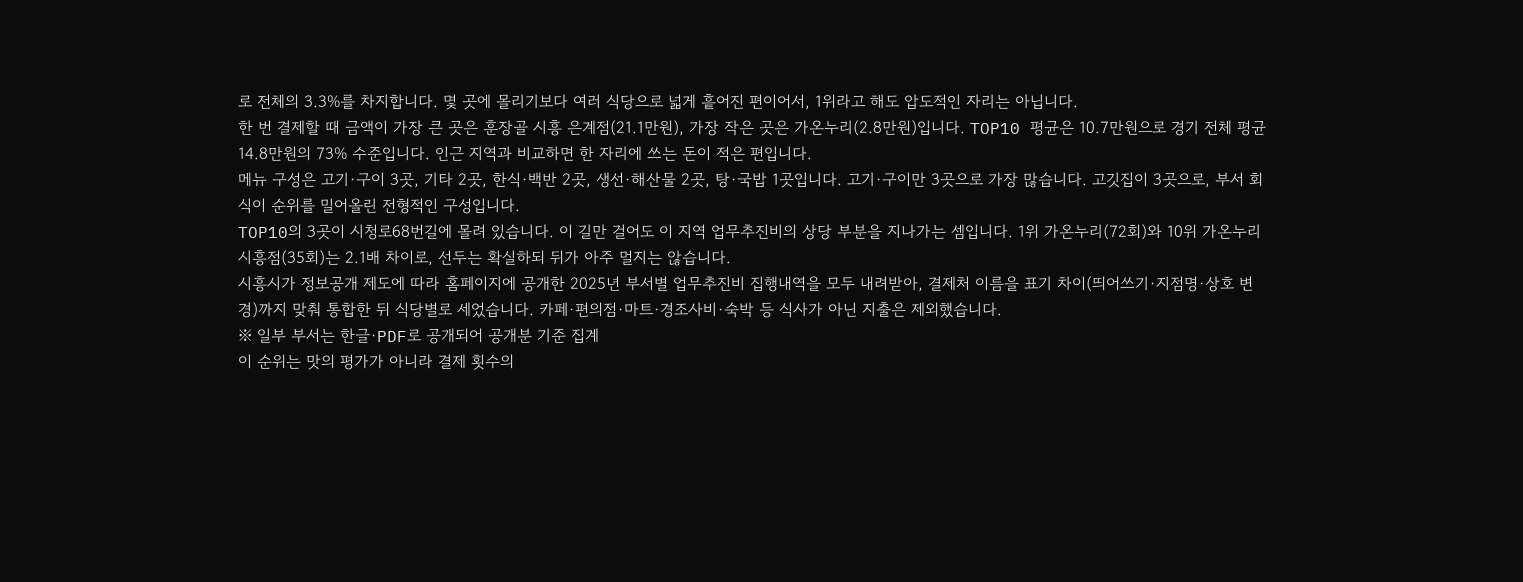로 전체의 3.3%를 차지합니다. 몇 곳에 몰리기보다 여러 식당으로 넓게 흩어진 편이어서, 1위라고 해도 압도적인 자리는 아닙니다.
한 번 결제할 때 금액이 가장 큰 곳은 훈장골 시흥 은계점(21.1만원), 가장 작은 곳은 가온누리(2.8만원)입니다. TOP10 평균은 10.7만원으로 경기 전체 평균 14.8만원의 73% 수준입니다. 인근 지역과 비교하면 한 자리에 쓰는 돈이 적은 편입니다.
메뉴 구성은 고기·구이 3곳, 기타 2곳, 한식·백반 2곳, 생선·해산물 2곳, 탕·국밥 1곳입니다. 고기·구이만 3곳으로 가장 많습니다. 고깃집이 3곳으로, 부서 회식이 순위를 밀어올린 전형적인 구성입니다.
TOP10의 3곳이 시청로68번길에 몰려 있습니다. 이 길만 걸어도 이 지역 업무추진비의 상당 부분을 지나가는 셈입니다. 1위 가온누리(72회)와 10위 가온누리 시흥점(35회)는 2.1배 차이로, 선두는 확실하되 뒤가 아주 멀지는 않습니다.
시흥시가 정보공개 제도에 따라 홈페이지에 공개한 2025년 부서별 업무추진비 집행내역을 모두 내려받아, 결제처 이름을 표기 차이(띄어쓰기·지점명·상호 변경)까지 맞춰 통합한 뒤 식당별로 세었습니다. 카페·편의점·마트·경조사비·숙박 등 식사가 아닌 지출은 제외했습니다.
※ 일부 부서는 한글·PDF로 공개되어 공개분 기준 집계
이 순위는 맛의 평가가 아니라 결제 횟수의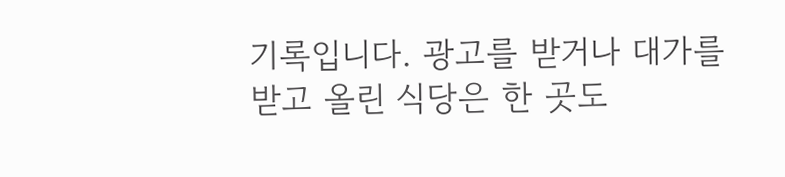기록입니다. 광고를 받거나 대가를 받고 올린 식당은 한 곳도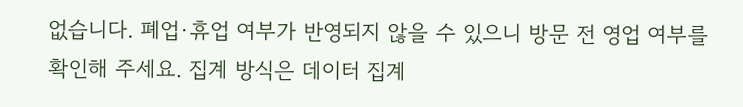없습니다. 폐업·휴업 여부가 반영되지 않을 수 있으니 방문 전 영업 여부를 확인해 주세요. 집계 방식은 데이터 집계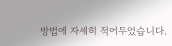방법에 자세히 적어두었습니다.